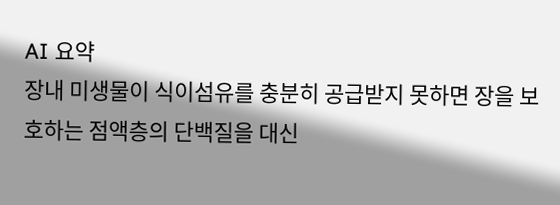AI 요약
장내 미생물이 식이섬유를 충분히 공급받지 못하면 장을 보호하는 점액층의 단백질을 대신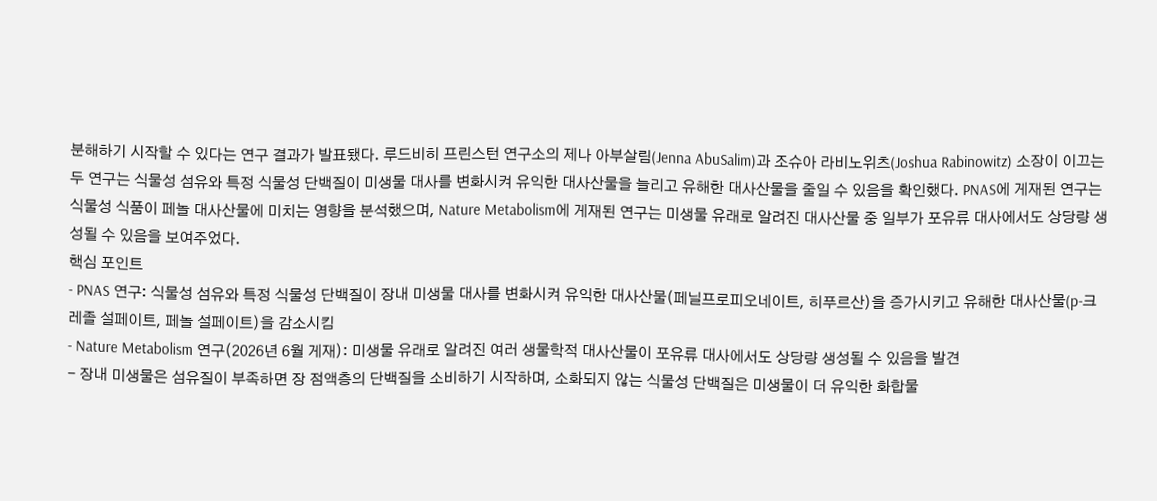분해하기 시작할 수 있다는 연구 결과가 발표됐다. 루드비히 프린스턴 연구소의 제나 아부살림(Jenna AbuSalim)과 조슈아 라비노위츠(Joshua Rabinowitz) 소장이 이끄는 두 연구는 식물성 섬유와 특정 식물성 단백질이 미생물 대사를 변화시켜 유익한 대사산물을 늘리고 유해한 대사산물을 줄일 수 있음을 확인했다. PNAS에 게재된 연구는 식물성 식품이 페놀 대사산물에 미치는 영향을 분석했으며, Nature Metabolism에 게재된 연구는 미생물 유래로 알려진 대사산물 중 일부가 포유류 대사에서도 상당량 생성될 수 있음을 보여주었다.
핵심 포인트
- PNAS 연구: 식물성 섬유와 특정 식물성 단백질이 장내 미생물 대사를 변화시켜 유익한 대사산물(페닐프로피오네이트, 히푸르산)을 증가시키고 유해한 대사산물(p-크레졸 설페이트, 페놀 설페이트)을 감소시킴
- Nature Metabolism 연구(2026년 6월 게재): 미생물 유래로 알려진 여러 생물학적 대사산물이 포유류 대사에서도 상당량 생성될 수 있음을 발견
- 장내 미생물은 섬유질이 부족하면 장 점액층의 단백질을 소비하기 시작하며, 소화되지 않는 식물성 단백질은 미생물이 더 유익한 화합물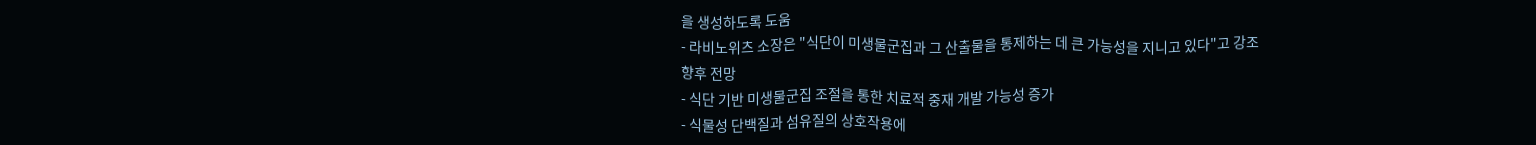을 생성하도록 도움
- 라비노위츠 소장은 "식단이 미생물군집과 그 산출물을 통제하는 데 큰 가능성을 지니고 있다"고 강조
향후 전망
- 식단 기반 미생물군집 조절을 통한 치료적 중재 개발 가능성 증가
- 식물성 단백질과 섬유질의 상호작용에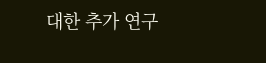대한 추가 연구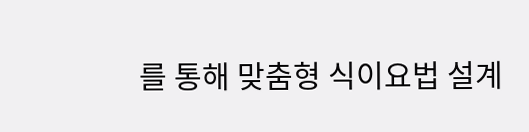를 통해 맞춤형 식이요법 설계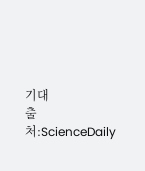기대
출처:ScienceDaily